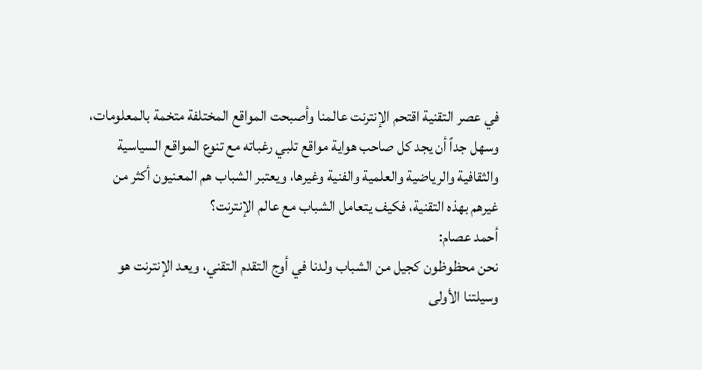في عصر التقنية اقتحم الإنترنت عالمنا وأصبحت المواقع المختلفة متخمة بالمعلومات، وسهل جداً أن يجد كل صاحب هواية مواقع تلبي رغباته مع تنوع المواقع السياسية والثقافية والرياضية والعلمية والفنية وغيرها، ويعتبر الشباب هم المعنيون أكثر من غيرهم بهذه التقنية، فكيف يتعامل الشباب مع عالم الإنترنت؟
أحمد عصام:
نحن محظوظون كجيل من الشباب ولدنا في أوج التقدم التقني، ويعد الإنترنت هو وسيلتنا الأولى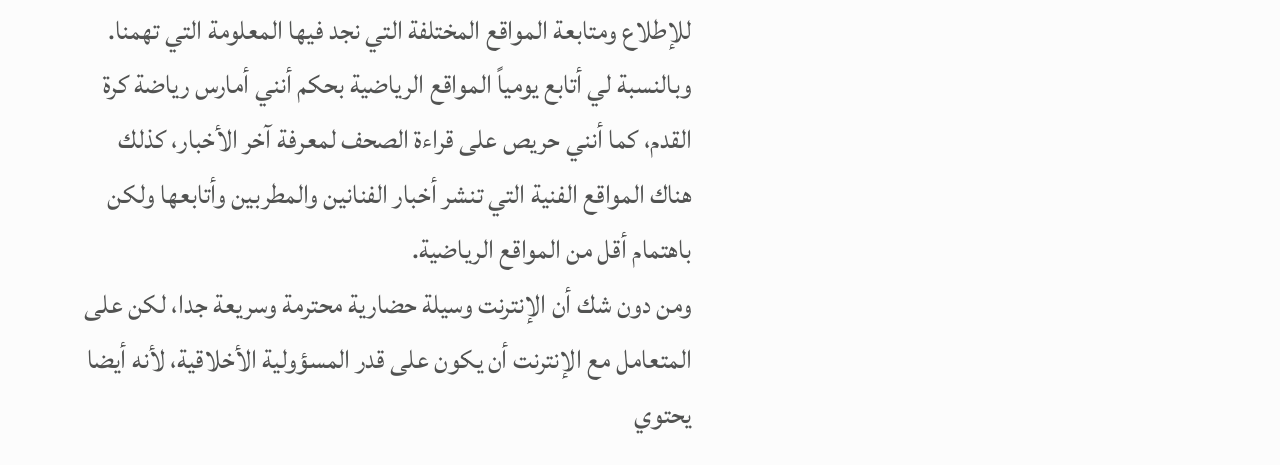للإطلاع ومتابعة المواقع المختلفة التي نجد فيها المعلومة التي تهمنا. وبالنسبة لي أتابع يومياً المواقع الرياضية بحكم أنني أمارس رياضة كرة القدم، كما أنني حريص على قراءة الصحف لمعرفة آخر الأخبار، كذلك هناك المواقع الفنية التي تنشر أخبار الفنانين والمطربين وأتابعها ولكن باهتمام أقل من المواقع الرياضية.
ومن دون شك أن الإنترنت وسيلة حضارية محترمة وسريعة جدا، لكن على المتعامل مع الإنترنت أن يكون على قدر المسؤولية الأخلاقية، لأنه أيضا يحتوي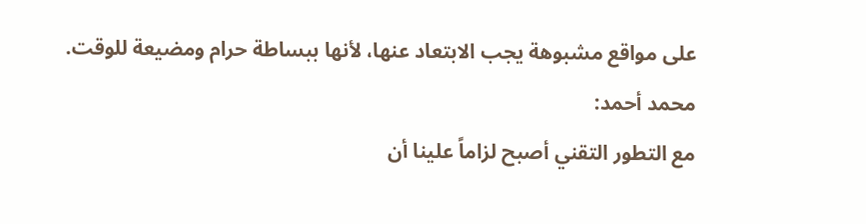على مواقع مشبوهة يجب الابتعاد عنها، لأنها ببساطة حرام ومضيعة للوقت.
محمد أحمد:
مع التطور التقني أصبح لزاماً علينا أن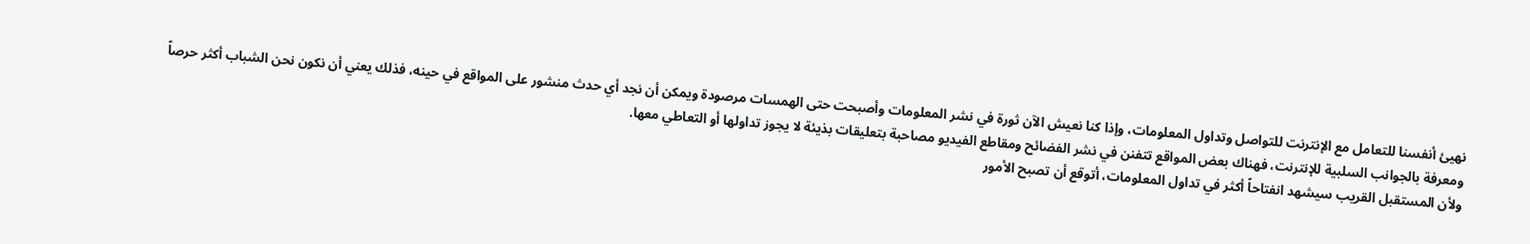نهيئ أنفسنا للتعامل مع الإنترنت للتواصل وتداول المعلومات، وإذا كنا نعيش الآن ثورة في نشر المعلومات وأصبحت حتى الهمسات مرصودة ويمكن أن نجد أي حدث منشور على المواقع في حينه، فذلك يعني أن نكون نحن الشباب أكثر حرصاً ومعرفة بالجوانب السلبية للإنترنت، فهناك بعض المواقع تتفنن في نشر الفضائح ومقاطع الفيديو مصاحبة بتعليقات بذيئة لا يجوز تداولها أو التعاطي معها.
ولأن المستقبل القريب سيشهد انفتاحاً أكثر في تداول المعلومات، أتوقع أن تصبح الأمور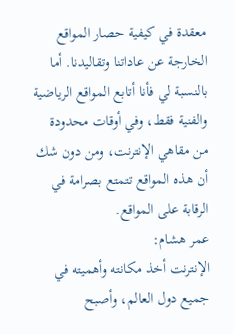معقدة في كيفية حصار المواقع الخارجة عن عاداتنا وتقاليدنا. أما بالنسبة لي فأنا أتابع المواقع الرياضية والفنية فقط، وفي أوقات محدودة من مقاهي الإنترنت، ومن دون شك أن هذه المواقع تتمتع بصرامة في الرقابة على المواقع.
عمر هشام:
الإنترنت أخذ مكانته وأهميته في جميع دول العالم، وأصبح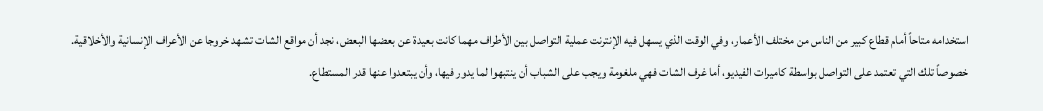استخدامه متاحاً أمام قطاع كبير من الناس من مختلف الأعمار، وفي الوقت الذي يسهل فيه الإنترنت عملية التواصل بين الأطراف مهما كانت بعيدة عن بعضها البعض، نجد أن مواقع الشات تشهد خروجا عن الأعراف الإنسانية والأخلاقية.
خصوصاً تلك التي تعتمد على التواصل بواسطة كاميرات الفيديو، أما غرف الشات فهي ملغومة ويجب على الشباب أن ينتبهوا لما يدور فيها، وأن يبتعدوا عنها قدر المستطاع.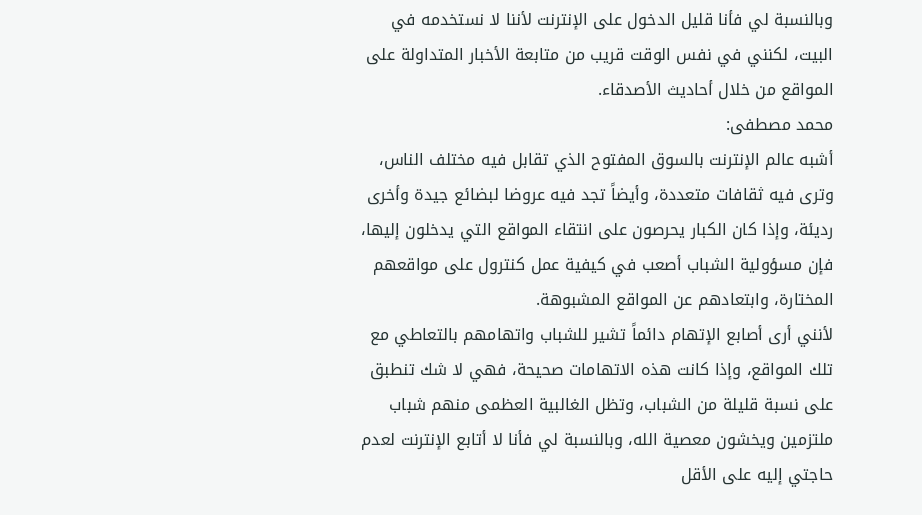وبالنسبة لي فأنا قليل الدخول على الإنترنت لأننا لا نستخدمه في البيت، لكنني في نفس الوقت قريب من متابعة الأخبار المتداولة على المواقع من خلال أحاديث الأصدقاء.
محمد مصطفى:
أشبه عالم الإنترنت بالسوق المفتوح الذي تقابل فيه مختلف الناس، وترى فيه ثقافات متعددة، وأيضاً تجد فيه عروضا لبضائع جيدة وأخرى رديئة، وإذا كان الكبار يحرصون على انتقاء المواقع التي يدخلون إليها، فإن مسؤولية الشباب أصعب في كيفية عمل كنترول على مواقعهم المختارة، وابتعادهم عن المواقع المشبوهة.
لأنني أرى أصابع الإتهام دائماً تشير للشباب واتهامهم بالتعاطي مع تلك المواقع، وإذا كانت هذه الاتهامات صحيحة، فهي لا شك تنطبق على نسبة قليلة من الشباب، وتظل الغالبية العظمى منهم شباب ملتزمين ويخشون معصية الله، وبالنسبة لي فأنا لا أتابع الإنترنت لعدم حاجتي إليه على الأقل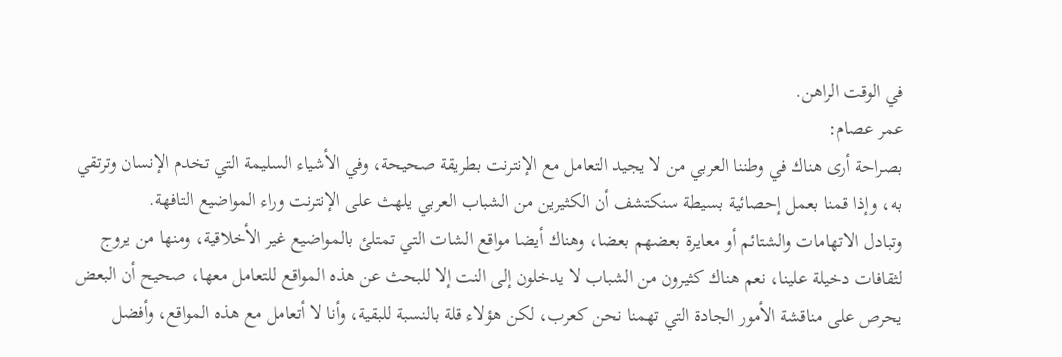في الوقت الراهن.
عمر عصام:
بصراحة أرى هناك في وطننا العربي من لا يجيد التعامل مع الإنترنت بطريقة صحيحة، وفي الأشياء السليمة التي تخدم الإنسان وترتقي به، وإذا قمنا بعمل إحصائية بسيطة سنكتشف أن الكثيرين من الشباب العربي يلهث على الإنترنت وراء المواضيع التافهة.
وتبادل الاتهامات والشتائم أو معايرة بعضهم بعضا، وهناك أيضا مواقع الشات التي تمتلئ بالمواضيع غير الأخلاقية، ومنها من يروج لثقافات دخيلة علينا، نعم هناك كثيرون من الشباب لا يدخلون إلى النت إلا للبحث عن هذه المواقع للتعامل معها، صحيح أن البعض يحرص على مناقشة الأمور الجادة التي تهمنا نحن كعرب، لكن هؤلاء قلة بالنسبة للبقية، وأنا لا أتعامل مع هذه المواقع، وأفضل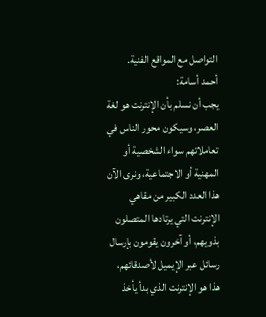التواصل مع المواقع الفنية.
أحمد أسامة:
يجب أن نسلم بأن الإنترنت هو لغة العصر، وسيكون محور الناس في تعاملاتهم سواء الشخصية أو المهنية أو الاجتماعية، ونرى الآن هذا العدد الكبير من مقاهي الإنترنت التي يرتادها المتصلون بذويهم، أو آخرون يقومون بإرسال رسائل عبر الإيميل لأصدقائهم، هذا هو الإنترنت الذي بدأ يأخذ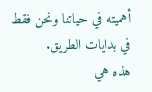أهميته في حياتنا ونحن فقط في بدايات الطريق.
هذه هي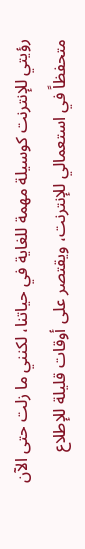رؤيتي للإنترنت كوسيلة مهمة للغاية في حياتنا، لكنني ما زلت حتى الآن متحفظاً في استعمالي للإنترنت، ويقتصر على أوقات قليلة للإطلاع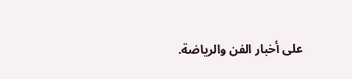على أخبار الفن والرياضة.